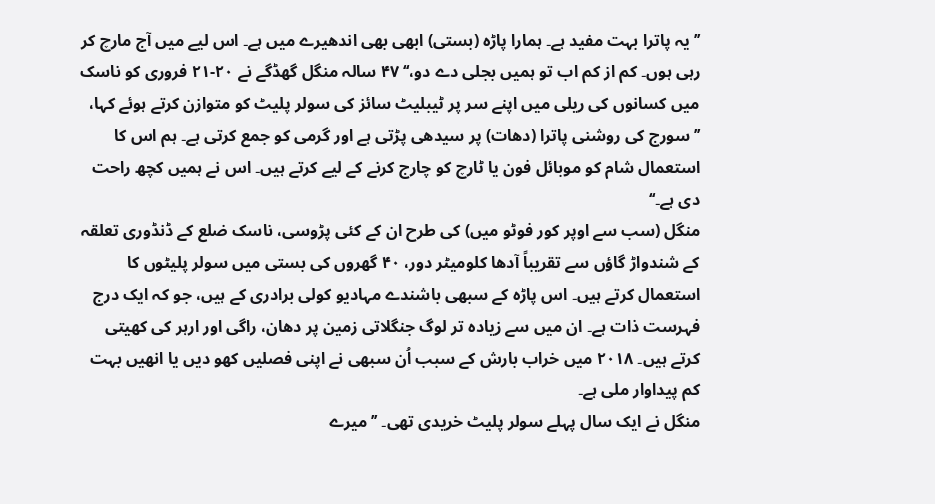’’یہ پاترا بہت مفید ہے۔ ہمارا پاڑہ (بستی) ابھی بھی اندھیرے میں ہے۔ اس لیے میں آج مارچ کر رہی ہوں۔ کم از کم اب تو ہمیں بجلی دے دو،‘‘ ۴۷ سالہ منگل گھڈگے نے ۲۰-۲۱ فروری کو ناسک میں کسانوں کی ریلی میں اپنے سر پر ٹیبلیٹ سائز کی سولر پلیٹ کو متوازن کرتے ہوئے کہا، ’’سورج کی روشنی پاترا (دھات) پر سیدھی پڑتی ہے اور گرمی کو جمع کرتی ہے۔ ہم اس کا استعمال شام کو موبائل فون یا ٹارچ کو چارج کرنے کے لیے کرتے ہیں۔ اس نے ہمیں کچھ راحت دی ہے۔‘‘
منگل (سب سے اوپر کور فوٹو میں) کی طرح ان کے کئی پڑوسی، ناسک ضلع کے ڈنڈوری تعلقہ کے شندواڑ گاؤں سے تقریباً آدھا کلومیٹر دور، ۴۰ گھروں کی بستی میں سولر پلیٹوں کا استعمال کرتے ہیں۔ اس پاڑہ کے سبھی باشندے مہادیو کولی برادری کے ہیں، جو کہ ایک درج فہرست ذات ہے۔ ان میں سے زیادہ تر لوگ جنگلاتی زمین پر دھان، راگی اور ارہر کی کھیتی کرتے ہیں۔ ۲۰۱۸ میں خراب بارش کے سبب اُن سبھی نے اپنی فصلیں کھو دیں یا انھیں بہت کم پیداوار ملی ہے۔
منگل نے ایک سال پہلے سولر پلیٹ خریدی تھی۔ ’’میرے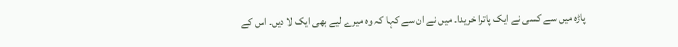پاڑہ میں سے کسی نے ایک پاترا خریدا۔ میں نے ان سے کہا کہ وہ میرے لیے بھی ایک لا دیں۔ اس کے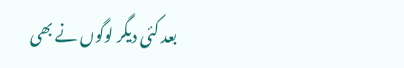بعد کئی دیگر لوگوں نے بھی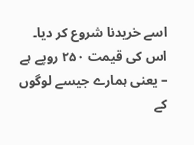اسے خریدنا شروع کر دیا۔ اس کی قیمت ۲۵۰ روپے ہے – یعنی ہمارے جیسے لوگوں کے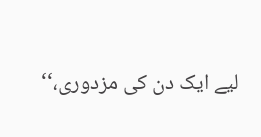لیے ایک دن کی مزدوری،‘‘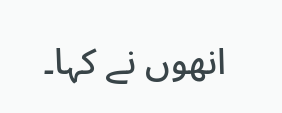انھوں نے کہا۔